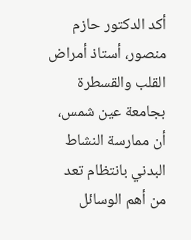أكد الدكتور حازم منصور، أستاذ أمراض القلب والقسطرة بجامعة عين شمس، أن ممارسة النشاط البدني بانتظام تعد من أهم الوسائل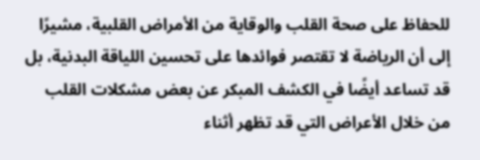للحفاظ على صحة القلب والوقاية من الأمراض القلبية، مشيرًا إلى أن الرياضة لا تقتصر فوائدها على تحسين اللياقة البدنية، بل قد تساعد أيضًا في الكشف المبكر عن بعض مشكلات القلب من خلال الأعراض التي قد تظهر أثناء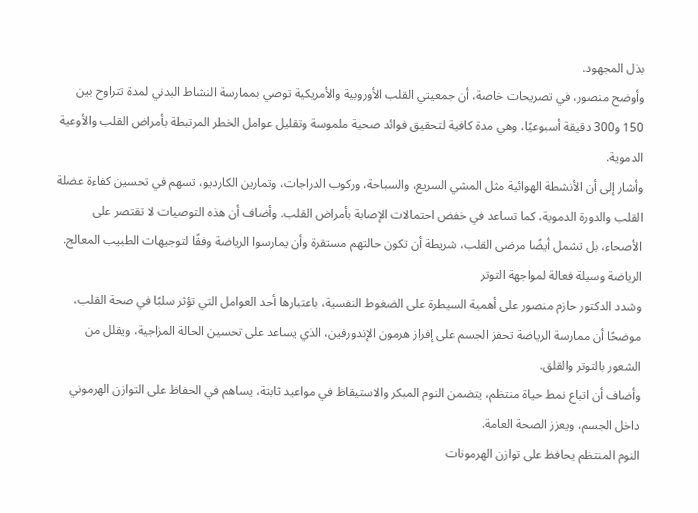بذل المجهود.
وأوضح منصور، في تصريحات خاصة، أن جمعيتي القلب الأوروبية والأمريكية توصي بممارسة النشاط البدني لمدة تتراوح بين 150 و300 دقيقة أسبوعيًا، وهي مدة كافية لتحقيق فوائد صحية ملموسة وتقليل عوامل الخطر المرتبطة بأمراض القلب والأوعية الدموية.
وأشار إلى أن الأنشطة الهوائية مثل المشي السريع، والسباحة، وركوب الدراجات، وتمارين الكارديو، تسهم في تحسين كفاءة عضلة القلب والدورة الدموية، كما تساعد في خفض احتمالات الإصابة بأمراض القلب. وأضاف أن هذه التوصيات لا تقتصر على الأصحاء، بل تشمل أيضًا مرضى القلب، شريطة أن تكون حالتهم مستقرة وأن يمارسوا الرياضة وفقًا لتوجيهات الطبيب المعالج.
الرياضة وسيلة فعالة لمواجهة التوتر
وشدد الدكتور حازم منصور على أهمية السيطرة على الضغوط النفسية، باعتبارها أحد العوامل التي تؤثر سلبًا في صحة القلب، موضحًا أن ممارسة الرياضة تحفز الجسم على إفراز هرمون الإندورفين، الذي يساعد على تحسين الحالة المزاجية، ويقلل من الشعور بالتوتر والقلق.
وأضاف أن اتباع نمط حياة منتظم، يتضمن النوم المبكر والاستيقاظ في مواعيد ثابتة، يساهم في الحفاظ على التوازن الهرموني داخل الجسم، ويعزز الصحة العامة.
النوم المنتظم يحافظ على توازن الهرمونات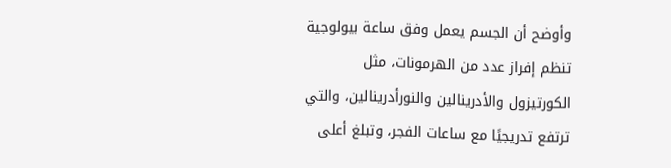وأوضح أن الجسم يعمل وفق ساعة بيولوجية تنظم إفراز عدد من الهرمونات، مثل الكورتيزول والأدرينالين والنورأدرينالين، والتي ترتفع تدريجيًا مع ساعات الفجر، وتبلغ أعلى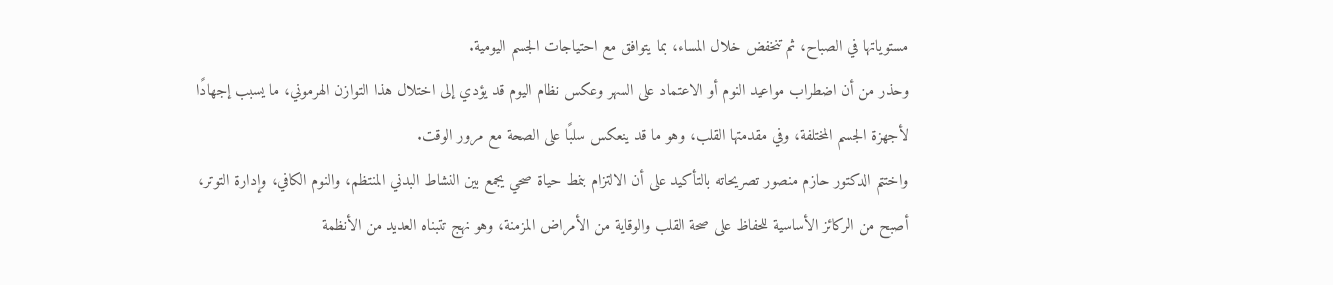مستوياتها في الصباح، ثم تنخفض خلال المساء، بما يتوافق مع احتياجات الجسم اليومية.
وحذر من أن اضطراب مواعيد النوم أو الاعتماد على السهر وعكس نظام اليوم قد يؤدي إلى اختلال هذا التوازن الهرموني، ما يسبب إجهادًا لأجهزة الجسم المختلفة، وفي مقدمتها القلب، وهو ما قد ينعكس سلبًا على الصحة مع مرور الوقت.
واختتم الدكتور حازم منصور تصريحاته بالتأكيد على أن الالتزام بنمط حياة صحي يجمع بين النشاط البدني المنتظم، والنوم الكافي، وإدارة التوتر، أصبح من الركائز الأساسية للحفاظ على صحة القلب والوقاية من الأمراض المزمنة، وهو نهج تتبناه العديد من الأنظمة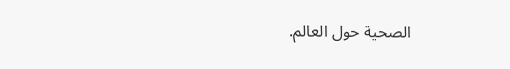الصحية حول العالم.